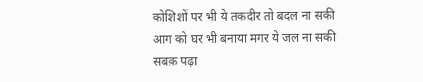कोशिशों पर भी ये तकदीर तो बदल ना सकी
आग को घर भी बनाया मगर ये जल ना सकी
सबक़ पढ़ा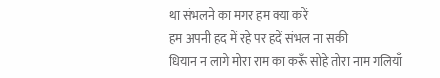था संभलने का मगर हम क्या करें
हम अपनी हद में रहे पर हदें संभल ना सकी
धियान न लागे मोरा राम का करूँ सोहे तोरा नाम गलियाँ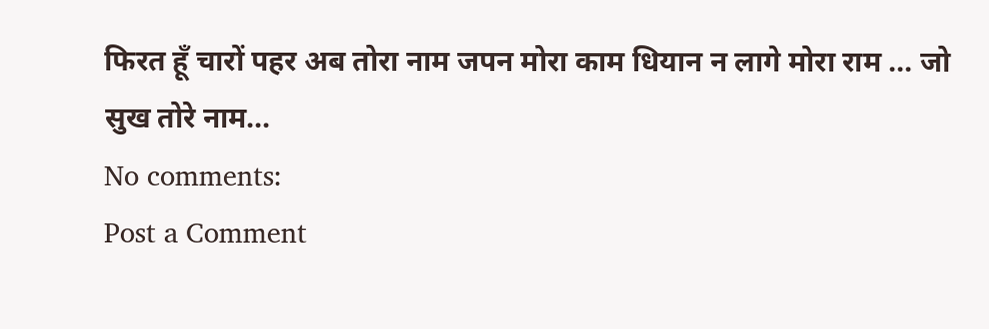फिरत हूँ चारों पहर अब तोरा नाम जपन मोरा काम धियान न लागे मोरा राम ... जो सुख तोरे नाम...
No comments:
Post a Comment